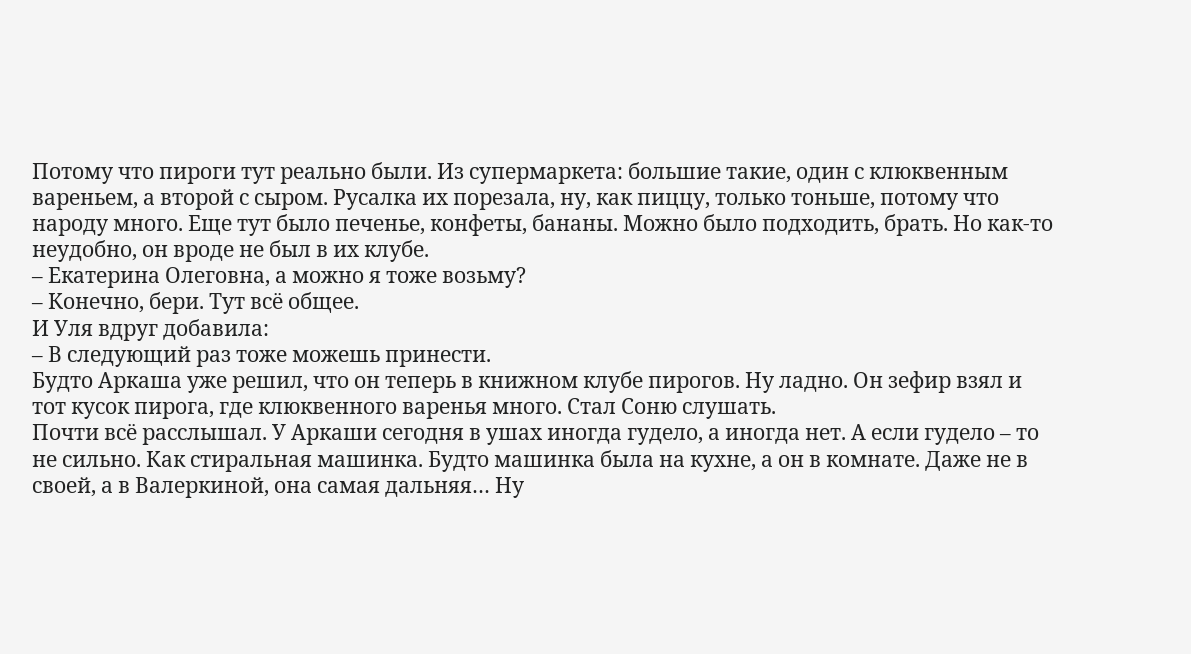Потому что пироги тут реально были. Из супермаркета: большие такие, один с клюквенным вареньем, а второй с сыром. Русалка их порезала, ну, как пиццу, только тоньше, потому что народу много. Еще тут было печенье, конфеты, бананы. Можно было подходить, брать. Но как-то неудобно, он вроде не был в их клубе.
– Екатерина Олеговна, а можно я тоже возьму?
– Конечно, бери. Тут всё общее.
И Уля вдруг добавила:
– В следующий раз тоже можешь принести.
Будто Аркаша уже решил, что он теперь в книжном клубе пирогов. Ну ладно. Он зефир взял и тот кусок пирога, где клюквенного варенья много. Стал Соню слушать.
Почти всё расслышал. У Аркаши сегодня в ушах иногда гудело, а иногда нет. А если гудело – то не сильно. Как стиральная машинка. Будто машинка была на кухне, а он в комнате. Даже не в своей, а в Валеркиной, она самая дальняя… Ну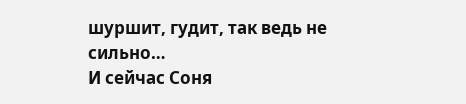шуршит, гудит, так ведь не сильно…
И сейчас Соня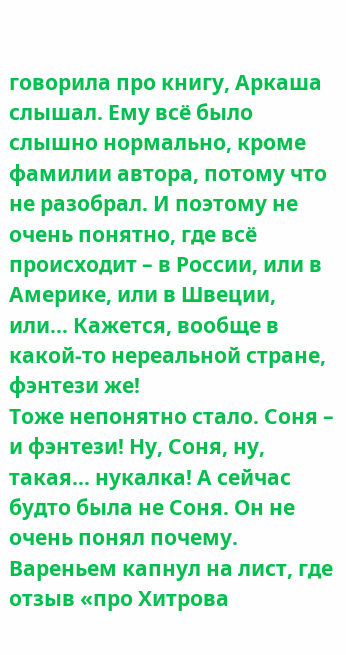говорила про книгу, Аркаша слышал. Ему всё было слышно нормально, кроме фамилии автора, потому что не разобрал. И поэтому не очень понятно, где всё происходит – в России, или в Америке, или в Швеции, или… Кажется, вообще в какой-то нереальной стране, фэнтези же!
Тоже непонятно стало. Соня – и фэнтези! Ну, Соня, ну, такая… нукалка! А сейчас будто была не Соня. Он не очень понял почему. Вареньем капнул на лист, где отзыв «про Хитрова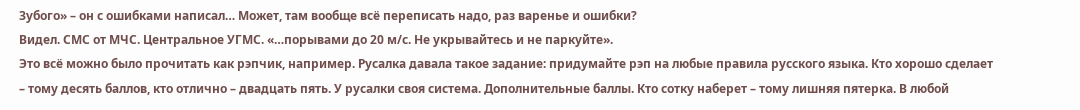Зубого» – он с ошибками написал… Может, там вообще всё переписать надо, раз варенье и ошибки?
Видел. СМС от МЧС. Центральное УГМС. «…порывами до 20 м/с. Не укрывайтесь и не паркуйте».
Это всё можно было прочитать как рэпчик, например. Русалка давала такое задание: придумайте рэп на любые правила русского языка. Кто хорошо сделает – тому десять баллов, кто отлично – двадцать пять. У русалки своя система. Дополнительные баллы. Кто сотку наберет – тому лишняя пятерка. В любой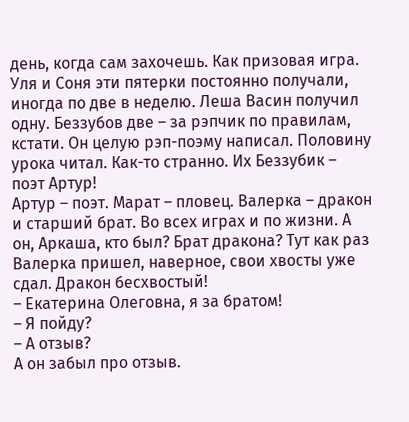день, когда сам захочешь. Как призовая игра. Уля и Соня эти пятерки постоянно получали, иногда по две в неделю. Леша Васин получил одну. Беззубов две – за рэпчик по правилам, кстати. Он целую рэп-поэму написал. Половину урока читал. Как-то странно. Их Беззубик – поэт Артур!
Артур – поэт. Марат – пловец. Валерка – дракон и старший брат. Во всех играх и по жизни. А он, Аркаша, кто был? Брат дракона? Тут как раз Валерка пришел, наверное, свои хвосты уже сдал. Дракон бесхвостый!
– Екатерина Олеговна, я за братом!
– Я пойду?
– А отзыв?
А он забыл про отзыв.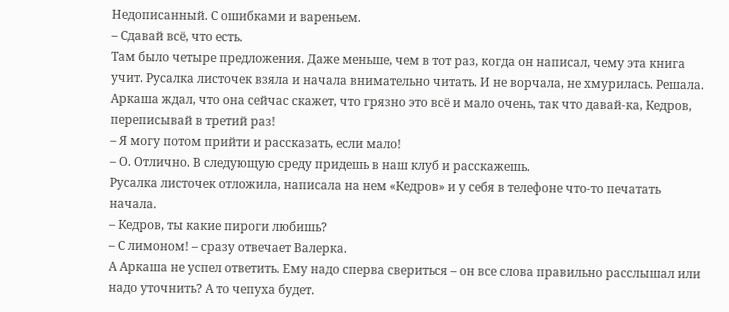Недописанный. С ошибками и вареньем.
– Сдавай всё, что есть.
Там было четыре предложения. Даже меньше, чем в тот раз, когда он написал, чему эта книга учит. Русалка листочек взяла и начала внимательно читать. И не ворчала, не хмурилась. Решала. Аркаша ждал, что она сейчас скажет, что грязно это всё и мало очень, так что давай-ка, Кедров, переписывай в третий раз!
– Я могу потом прийти и рассказать, если мало!
– О. Отлично. В следующую среду придешь в наш клуб и расскажешь.
Русалка листочек отложила, написала на нем «Кедров» и у себя в телефоне что-то печатать начала.
– Кедров, ты какие пироги любишь?
– С лимоном! – сразу отвечает Валерка.
А Аркаша не успел ответить. Ему надо сперва свериться – он все слова правильно расслышал или надо уточнить? А то чепуха будет.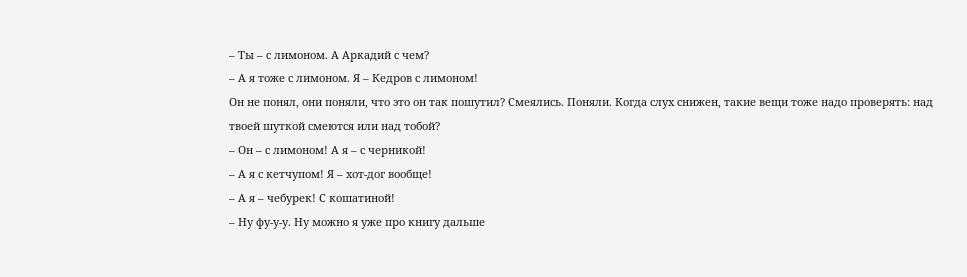– Ты – с лимоном. А Аркадий с чем?
– А я тоже с лимоном. Я – Кедров с лимоном!
Он не понял, они поняли, что это он так пошутил? Смеялись. Поняли. Когда слух снижен, такие вещи тоже надо проверять: над твоей шуткой смеются или над тобой?
– Он – с лимоном! А я – с черникой!
– А я с кетчупом! Я – хот-дог вообще!
– А я – чебурек! С кошатиной!
– Ну фу-у-у. Ну можно я уже про книгу дальше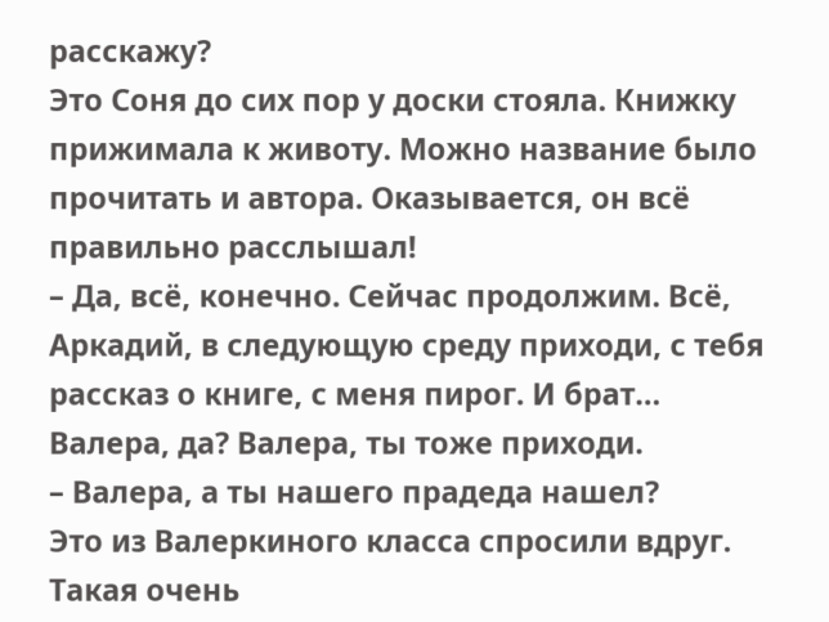расскажу?
Это Соня до сих пор у доски стояла. Книжку прижимала к животу. Можно название было прочитать и автора. Оказывается, он всё правильно расслышал!
– Да, всё, конечно. Сейчас продолжим. Всё, Аркадий, в следующую среду приходи, с тебя рассказ о книге, с меня пирог. И брат… Валера, да? Валера, ты тоже приходи.
– Валера, а ты нашего прадеда нашел?
Это из Валеркиного класса спросили вдруг. Такая очень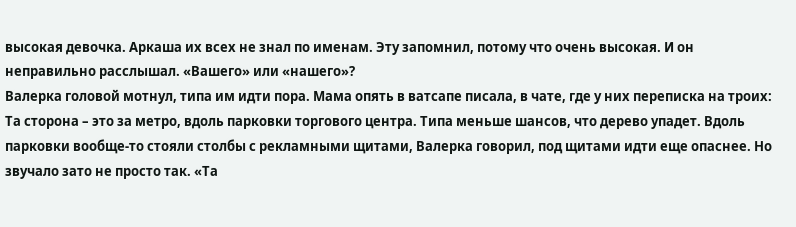высокая девочка. Аркаша их всех не знал по именам. Эту запомнил, потому что очень высокая. И он неправильно расслышал. «Вашего» или «нашего»?
Валерка головой мотнул, типа им идти пора. Мама опять в ватсапе писала, в чате, где у них переписка на троих:
Та сторона – это за метро, вдоль парковки торгового центра. Типа меньше шансов, что дерево упадет. Вдоль парковки вообще-то стояли столбы с рекламными щитами, Валерка говорил, под щитами идти еще опаснее. Но звучало зато не просто так. «Та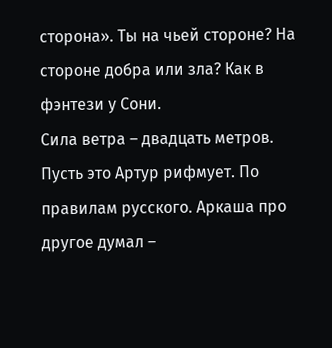сторона». Ты на чьей стороне? На стороне добра или зла? Как в фэнтези у Сони.
Сила ветра – двадцать метров. Пусть это Артур рифмует. По правилам русского. Аркаша про другое думал –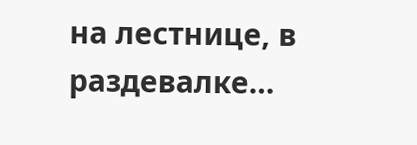на лестнице, в раздевалке…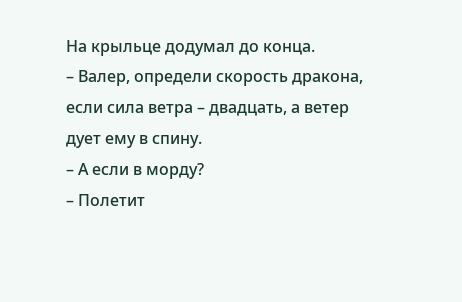На крыльце додумал до конца.
– Валер, определи скорость дракона, если сила ветра – двадцать, а ветер дует ему в спину.
– А если в морду?
– Полетит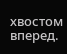хвостом вперед.